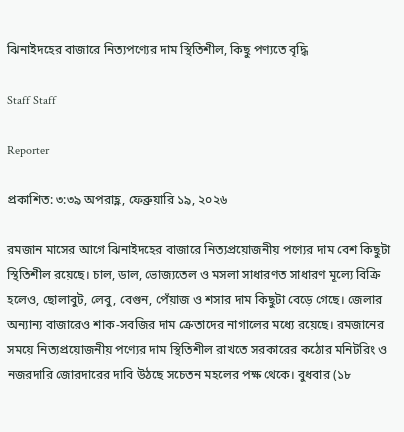ঝিনাইদহের বাজারে নিত্যপণ্যের দাম স্থিতিশীল, কিছু পণ্যতে বৃদ্ধি

Staff Staff

Reporter

প্রকাশিত: ৩:৩৯ অপরাহ্ণ, ফেব্রুয়ারি ১৯, ২০২৬

রমজান মাসের আগে ঝিনাইদহের বাজারে নিত্যপ্রয়োজনীয় পণ্যের দাম বেশ কিছুটা স্থিতিশীল রয়েছে। চাল, ডাল, ভোজ্যতেল ও মসলা সাধারণত সাধারণ মূল্যে বিক্রি হলেও, ছোলাবুট, লেবু, বেগুন, পেঁয়াজ ও শসার দাম কিছুটা বেড়ে গেছে। জেলার অন্যান্য বাজারেও শাক-সবজির দাম ক্রেতাদের নাগালের মধ্যে রয়েছে। রমজানের সময়ে নিত্যপ্রয়োজনীয় পণ্যের দাম স্থিতিশীল রাখতে সরকারের কঠোর মনিটরিং ও নজরদারি জোরদারের দাবি উঠছে সচেতন মহলের পক্ষ থেকে। বুধবার (১৮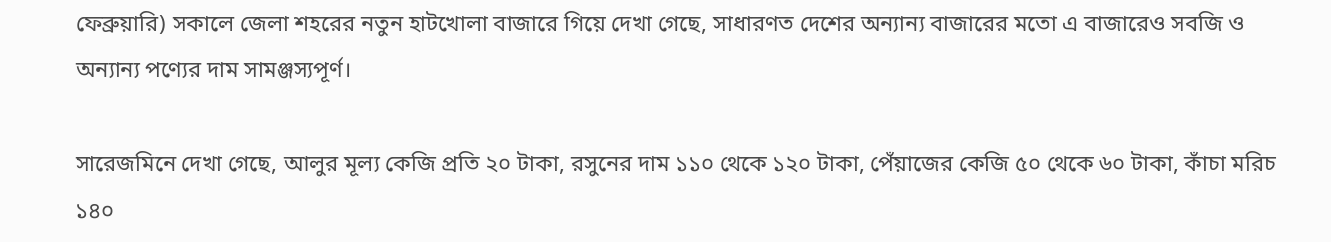ফেব্রুয়ারি) সকালে জেলা শহরের নতুন হাটখোলা বাজারে গিয়ে দেখা গেছে, সাধারণত দেশের অন্যান্য বাজারের মতো এ বাজারেও সবজি ও অন্যান্য পণ্যের দাম সামঞ্জস্যপূর্ণ।

সারেজমিনে দেখা গেছে, আলুর মূল্য কেজি প্রতি ২০ টাকা, রসুনের দাম ১১০ থেকে ১২০ টাকা, পেঁয়াজের কেজি ৫০ থেকে ৬০ টাকা, কাঁচা মরিচ ১৪০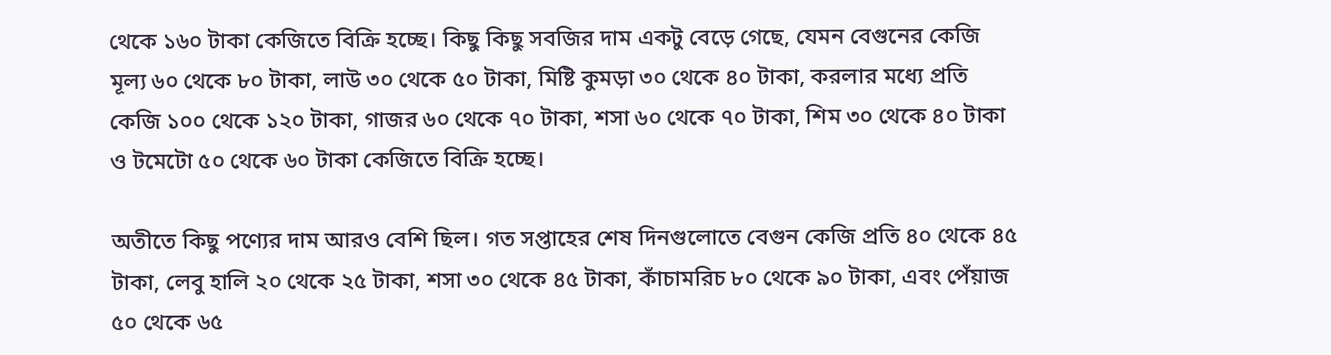থেকে ১৬০ টাকা কেজিতে বিক্রি হচ্ছে। কিছু কিছু সবজির দাম একটু বেড়ে গেছে, যেমন বেগুনের কেজি মূল্য ৬০ থেকে ৮০ টাকা, লাউ ৩০ থেকে ৫০ টাকা, মিষ্টি কুমড়া ৩০ থেকে ৪০ টাকা, করলার মধ্যে প্রতি কেজি ১০০ থেকে ১২০ টাকা, গাজর ৬০ থেকে ৭০ টাকা, শসা ৬০ থেকে ৭০ টাকা, শিম ৩০ থেকে ৪০ টাকা ও টমেটো ৫০ থেকে ৬০ টাকা কেজিতে বিক্রি হচ্ছে।

অতীতে কিছু পণ্যের দাম আরও বেশি ছিল। গত সপ্তাহের শেষ দিনগুলোতে বেগুন কেজি প্রতি ৪০ থেকে ৪৫ টাকা, লেবু হালি ২০ থেকে ২৫ টাকা, শসা ৩০ থেকে ৪৫ টাকা, কাঁচামরিচ ৮০ থেকে ৯০ টাকা, এবং পেঁয়াজ ৫০ থেকে ৬৫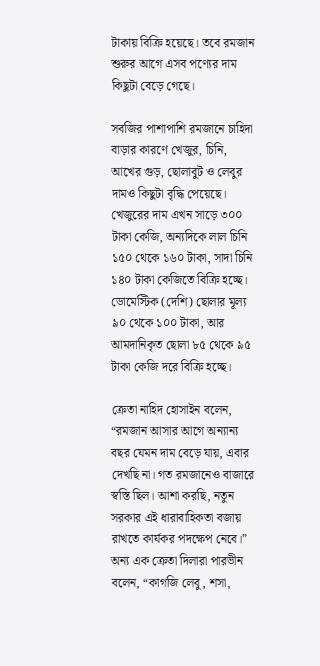টাকায় বিক্রি হয়েছে। তবে রমজান শুরুর আগে এসব পণ্যের দাম কিছুটা বেড়ে গেছে।

সবজির পাশাপাশি রমজানে চাহিদা বাড়ার কারণে খেজুর, চিনি, আখের গুড়, ছোলাবুট ও লেবুর দামও কিছুটা বৃদ্ধি পেয়েছে। খেজুরের দাম এখন সাড়ে ৩০০ টাকা কেজি, অন্যদিকে লাল চিনি ১৫০ থেকে ১৬০ টাকা, সাদা চিনি ১৪০ টাকা কেজিতে বিক্রি হচ্ছে। ডোমেস্টিক (দেশি) ছোলার মূল্য ৯০ থেকে ১০০ টাকা, আর আমদানিকৃত ছোলা ৮৫ থেকে ৯৫ টাকা কেজি দরে বিক্রি হচ্ছে।

ক্রেতা নাহিদ হোসাইন বলেন, “রমজান আসার আগে অন্যান্য বছর যেমন দাম বেড়ে যায়, এবার দেখছি না। গত রমজানেও বাজারে স্বস্তি ছিল। আশা করছি, নতুন সরকার এই ধারাবাহিকতা বজায় রাখতে কার্যকর পদক্ষেপ নেবে।” অন্য এক ক্রেতা দিলারা পারভীন বলেন, “কাগজি লেবু, শসা,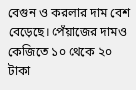বেগুন ও করলার দাম বেশ বেড়েছে। পেঁয়াজের দামও কেজিতে ১০ থেকে ২০ টাকা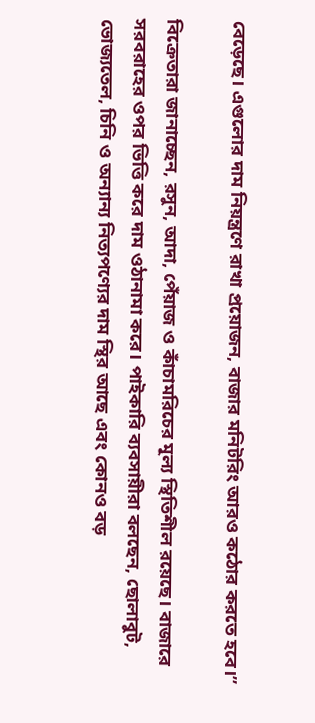বেড়েছে। এগুলোর দাম নিয়ন্ত্রণে রাখা প্রয়োজন, বাজার মনিটরিং আরও কঠোর করতে হবে।”

বিক্রেতারা জানাচ্ছেন, রসুন, আদা, পেঁয়াজ ও কাঁচামরিচের মূল্য স্থিতিশীল রয়েছে। বাজারে সরবরাহের ওপর ভিত্তি করে দাম ওঠানামা করে। পাইকারি ব্যবসায়ীরা বলছেন, ছোলাবুট, ভোজ্যতেল, চিনি ও অন্যান্য নিত্যপণ্যের দাম স্থির আছে এবং কোনও বড়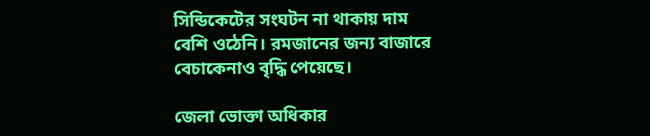সিন্ডিকেটের সংঘটন না থাকায় দাম বেশি ওঠেনি। রমজানের জন্য বাজারে বেচাকেনাও বৃদ্ধি পেয়েছে।

জেলা ভোক্তা অধিকার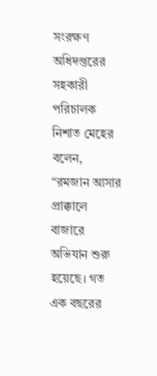সংরক্ষণ অধিদপ্তরের সহকারী পরিচালক নিশাত মেহের বলেন, “রমজান আসার প্রাক্কালে বাজারে অভিযান শুরু হয়েছে। গত এক বছরের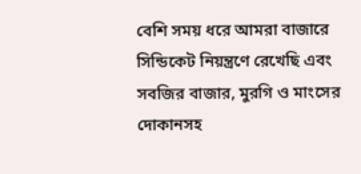বেশি সময় ধরে আমরা বাজারে সিন্ডিকেট নিয়ন্ত্রণে রেখেছি এবং সবজির বাজার, মুরগি ও মাংসের দোকানসহ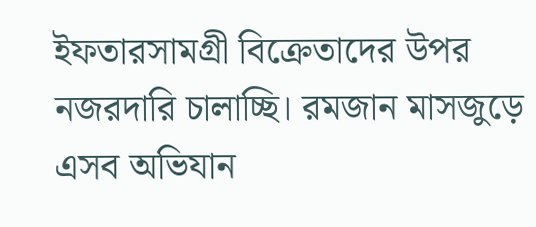ইফতারসামগ্রী বিক্রেতাদের উপর নজরদারি চালাচ্ছি। রমজান মাসজুড়ে এসব অভিযান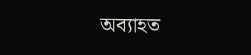অব্যাহত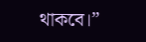থাকবে।”